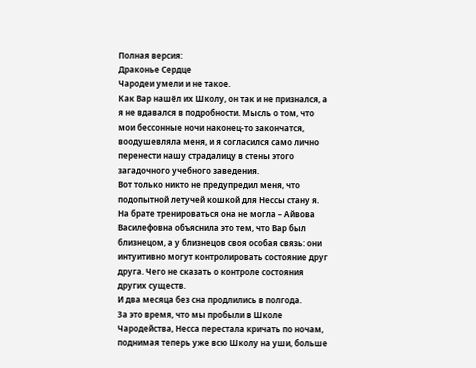Полная версия:
Драконье Сердце
Чародеи умели и не такое.
Как Вар нашёл их Школу, он так и не признался, а я не вдавался в подробности. Мысль о том, что мои бессонные ночи наконец-то закончатся, воодушевляла меня, и я согласился само лично перенести нашу страдалицу в стены этого загадочного учебного заведения.
Вот только никто не предупредил меня, что подопытной летучей кошкой для Нессы стану я.
На брате тренироваться она не могла – Айвова Василефовна объяснила это тем, что Вар был близнецом, а у близнецов своя особая связь: они интуитивно могут контролировать состояние друг друга. Чего не сказать о контроле состояния других существ.
И два месяца без сна продлились в полгода.
За это время, что мы пробыли в Школе Чародейства, Несса перестала кричать по ночам, поднимая теперь уже всю Школу на уши, больше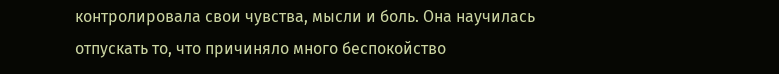контролировала свои чувства, мысли и боль. Она научилась отпускать то, что причиняло много беспокойство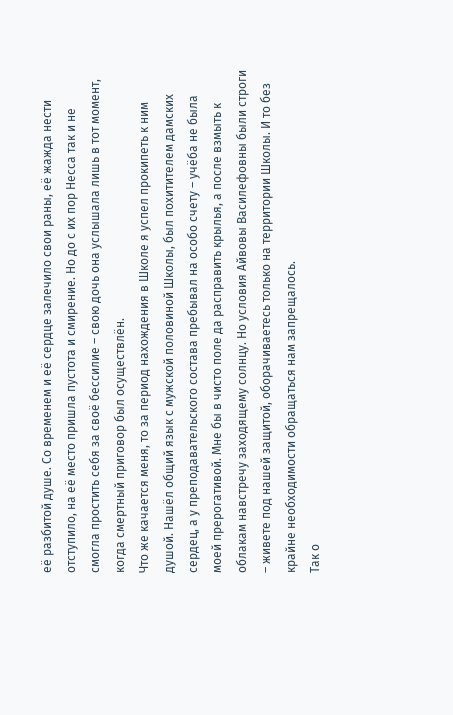её разбитой душе. Со временем и её сердце залечило свои раны, её жажда нести отступило, на её место пришла пустота и смирение. Но до с их пор Несса так и не смогла простить себя за своё бессилие – свою дочь она услышала лишь в тот момент, когда смертный приговор был осуществлён.
Что же качается меня, то за период нахождения в Школе я успел прокипеть к ним душой. Нашёл общий язык с мужской половиной Школы, был похитителем дамских сердец, а у преподавательского состава пребывал на особо счету – учёба не была моей прерогативой. Мне бы в чисто поле да расправить крылья, а после взмыть к облакам навстречу заходящему солнцу. Но условия Айвовы Василефовны были строги – живете под нашей защитой, оборачиваетесь только на территории Школы. И то без крайне необходимости обращаться нам запрещалось.
Так о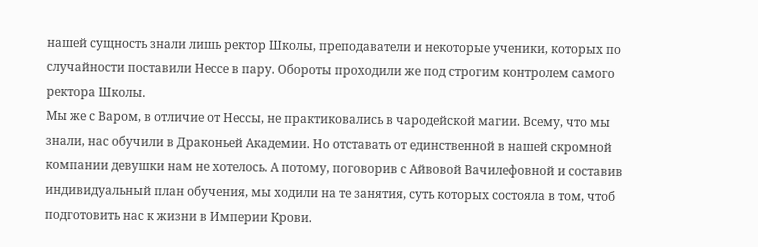нашей сущность знали лишь ректор Школы, преподаватели и некоторые ученики, которых по случайности поставили Нессе в пару. Обороты проходили же под строгим контролем самого ректора Школы.
Мы же с Варом, в отличие от Нессы, не практиковались в чародейской магии. Всему, что мы знали, нас обучили в Драконьей Академии. Но отставать от единственной в нашей скромной компании девушки нам не хотелось. А потому, поговорив с Айвовой Вачилефовной и составив индивидуальный план обучения, мы ходили на те занятия, суть которых состояла в том, чтоб подготовить нас к жизни в Империи Крови.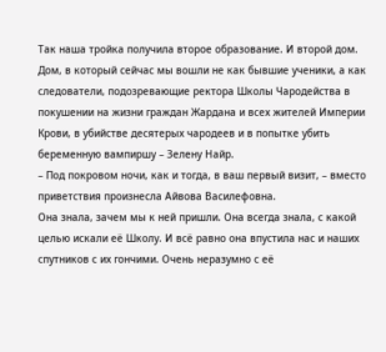Так наша тройка получила второе образование. И второй дом.
Дом, в который сейчас мы вошли не как бывшие ученики, а как следователи, подозревающие ректора Школы Чародейства в покушении на жизни граждан Жардана и всех жителей Империи Крови, в убийстве десятерых чародеев и в попытке убить беременную вампиршу – Зелену Найр.
– Под покровом ночи, как и тогда, в ваш первый визит, – вместо приветствия произнесла Айвова Василефовна.
Она знала, зачем мы к ней пришли. Она всегда знала, с какой целью искали её Школу. И всё равно она впустила нас и наших спутников с их гончими. Очень неразумно с её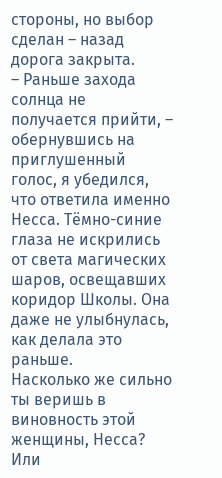стороны, но выбор сделан – назад дорога закрыта.
– Раньше захода солнца не получается прийти, – обернувшись на приглушенный голос, я убедился, что ответила именно Несса. Тёмно-синие глаза не искрились от света магических шаров, освещавших коридор Школы. Она даже не улыбнулась, как делала это раньше.
Насколько же сильно ты веришь в виновность этой женщины, Несса? Или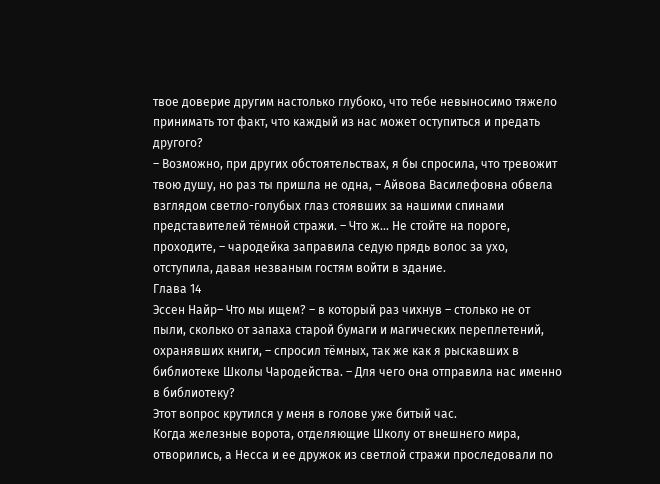твое доверие другим настолько глубоко, что тебе невыносимо тяжело принимать тот факт, что каждый из нас может оступиться и предать другого?
– Возможно, при других обстоятельствах, я бы спросила, что тревожит твою душу, но раз ты пришла не одна, – Айвова Василефовна обвела взглядом светло-голубых глаз стоявших за нашими спинами представителей тёмной стражи. – Что ж… Не стойте на пороге, проходите, – чародейка заправила седую прядь волос за ухо, отступила, давая незваным гостям войти в здание.
Глава 14
Эссен Найр– Что мы ищем? – в который раз чихнув – столько не от пыли, сколько от запаха старой бумаги и магических переплетений, охранявших книги, – спросил тёмных, так же как я рыскавших в библиотеке Школы Чародейства. – Для чего она отправила нас именно в библиотеку?
Этот вопрос крутился у меня в голове уже битый час.
Когда железные ворота, отделяющие Школу от внешнего мира, отворились, а Несса и ее дружок из светлой стражи проследовали по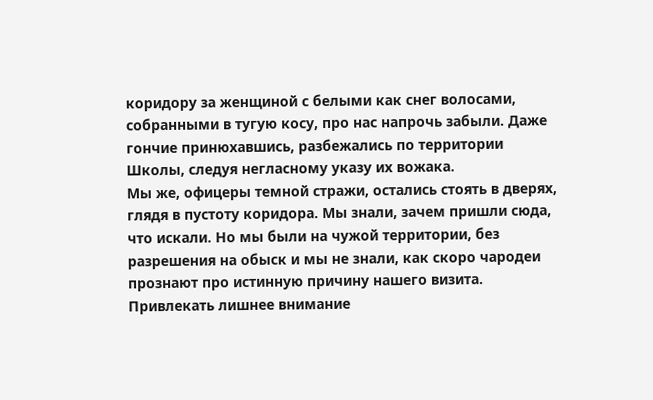коридору за женщиной с белыми как снег волосами, собранными в тугую косу, про нас напрочь забыли. Даже гончие принюхавшись, разбежались по территории Школы, следуя негласному указу их вожака.
Мы же, офицеры темной стражи, остались стоять в дверях, глядя в пустоту коридора. Мы знали, зачем пришли сюда, что искали. Но мы были на чужой территории, без разрешения на обыск и мы не знали, как скоро чародеи прознают про истинную причину нашего визита.
Привлекать лишнее внимание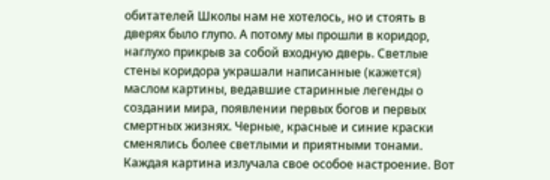обитателей Школы нам не хотелось, но и стоять в дверях было глупо. А потому мы прошли в коридор, наглухо прикрыв за собой входную дверь. Светлые стены коридора украшали написанные (кажется) маслом картины, ведавшие старинные легенды о создании мира, появлении первых богов и первых смертных жизнях. Черные, красные и синие краски сменялись более светлыми и приятными тонами. Каждая картина излучала свое особое настроение. Вот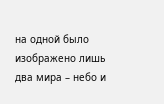на одной было изображено лишь два мира – небо и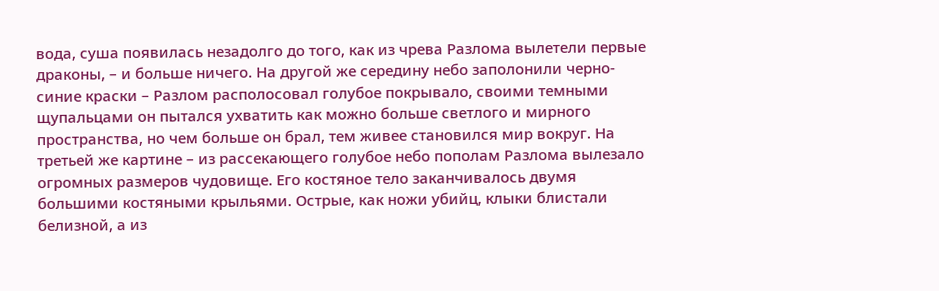вода, суша появилась незадолго до того, как из чрева Разлома вылетели первые драконы, – и больше ничего. На другой же середину небо заполонили черно-синие краски – Разлом располосовал голубое покрывало, своими темными щупальцами он пытался ухватить как можно больше светлого и мирного пространства, но чем больше он брал, тем живее становился мир вокруг. На третьей же картине – из рассекающего голубое небо пополам Разлома вылезало огромных размеров чудовище. Его костяное тело заканчивалось двумя большими костяными крыльями. Острые, как ножи убийц, клыки блистали белизной, а из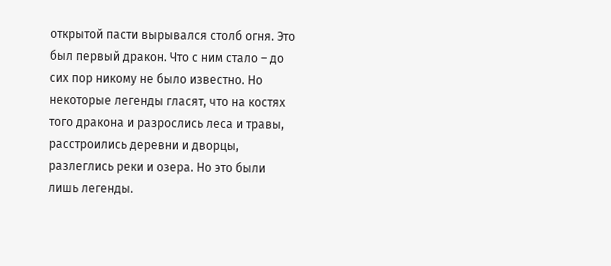открытой пасти вырывался столб огня. Это был первый дракон. Что с ним стало – до сих пор никому не было известно. Но некоторые легенды гласят, что на костях того дракона и разрослись леса и травы, расстроились деревни и дворцы, разлеглись реки и озера. Но это были лишь легенды.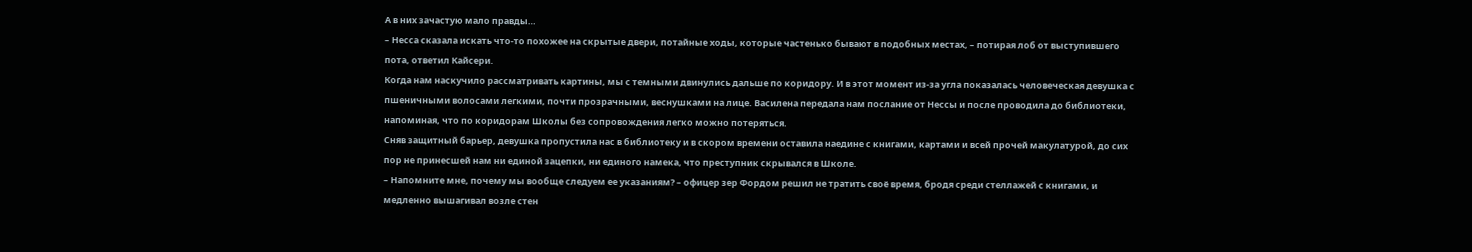А в них зачастую мало правды…
– Несса сказала искать что-то похожее на скрытые двери, потайные ходы, которые частенько бывают в подобных местах, – потирая лоб от выступившего пота, ответил Кайсери.
Когда нам наскучило рассматривать картины, мы с темными двинулись дальше по коридору. И в этот момент из-за угла показалась человеческая девушка с пшеничными волосами легкими, почти прозрачными, веснушками на лице. Василена передала нам послание от Нессы и после проводила до библиотеки, напоминая, что по коридорам Школы без сопровождения легко можно потеряться.
Сняв защитный барьер, девушка пропустила нас в библиотеку и в скором времени оставила наедине с книгами, картами и всей прочей макулатурой, до сих пор не принесшей нам ни единой зацепки, ни единого намека, что преступник скрывался в Школе.
– Напомните мне, почему мы вообще следуем ее указаниям? – офицер зер Фордом решил не тратить своё время, бродя среди стеллажей с книгами, и медленно вышагивал возле стен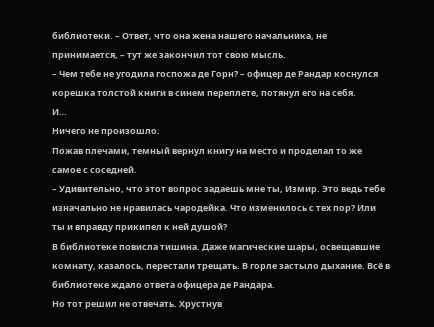библиотеки. – Ответ, что она жена нашего начальника, не принимается, – тут же закончил тот свою мысль.
– Чем тебе не угодила госпожа де Горн? – офицер де Рандар коснулся корешка толстой книги в синем переплете, потянул его на себя.
И…
Ничего не произошло.
Пожав плечами, темный вернул книгу на место и проделал то же самое с соседней.
– Удивительно, что этот вопрос задаешь мне ты, Измир. Это ведь тебе изначально не нравилась чародейка. Что изменилось с тех пор? Или ты и вправду прикипел к ней душой?
В библиотеке повисла тишина. Даже магические шары, освещавшие комнату, казалось, перестали трещать. В горле застыло дыхание. Всё в библиотеке ждало ответа офицера де Рандара.
Но тот решил не отвечать. Хрустнув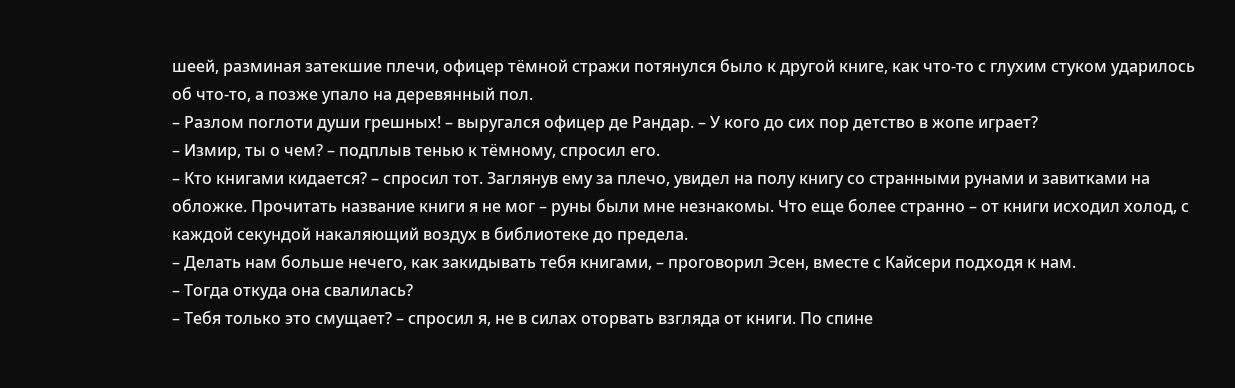шеей, разминая затекшие плечи, офицер тёмной стражи потянулся было к другой книге, как что-то с глухим стуком ударилось об что-то, а позже упало на деревянный пол.
– Разлом поглоти души грешных! – выругался офицер де Рандар. – У кого до сих пор детство в жопе играет?
– Измир, ты о чем? – подплыв тенью к тёмному, спросил его.
– Кто книгами кидается? – спросил тот. Заглянув ему за плечо, увидел на полу книгу со странными рунами и завитками на обложке. Прочитать название книги я не мог – руны были мне незнакомы. Что еще более странно – от книги исходил холод, с каждой секундой накаляющий воздух в библиотеке до предела.
– Делать нам больше нечего, как закидывать тебя книгами, – проговорил Эсен, вместе с Кайсери подходя к нам.
– Тогда откуда она свалилась?
– Тебя только это смущает? – спросил я, не в силах оторвать взгляда от книги. По спине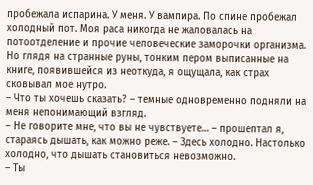пробежала испарина. У меня. У вампира. По спине пробежал холодный пот. Моя раса никогда не жаловалась на потоотделение и прочие человеческие заморочки организма. Но глядя на странные руны, тонким пером выписанные на книге, появившейся из неоткуда, я ощущала, как страх сковывал мое нутро.
– Что ты хочешь сказать? – темные одновременно подняли на меня непонимающий взгляд.
– Не говорите мне, что вы не чувствуете… – прошептал я, стараясь дышать, как можно реже. – Здесь холодно. Настолько холодно, что дышать становиться невозможно.
– Ты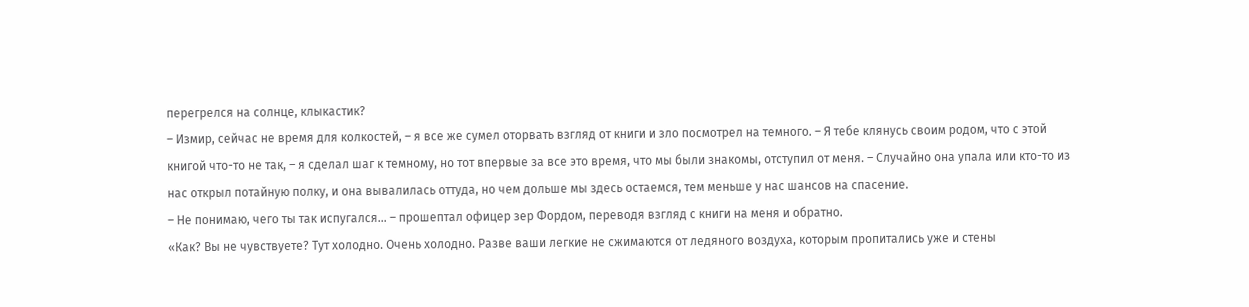перегрелся на солнце, клыкастик?
– Измир, сейчас не время для колкостей, – я все же сумел оторвать взгляд от книги и зло посмотрел на темного. – Я тебе клянусь своим родом, что с этой книгой что-то не так, – я сделал шаг к темному, но тот впервые за все это время, что мы были знакомы, отступил от меня. – Случайно она упала или кто-то из нас открыл потайную полку, и она вывалилась оттуда, но чем дольше мы здесь остаемся, тем меньше у нас шансов на спасение.
– Не понимаю, чего ты так испугался… – прошептал офицер зер Фордом, переводя взгляд с книги на меня и обратно.
«Как? Вы не чувствуете? Тут холодно. Очень холодно. Разве ваши легкие не сжимаются от ледяного воздуха, которым пропитались уже и стены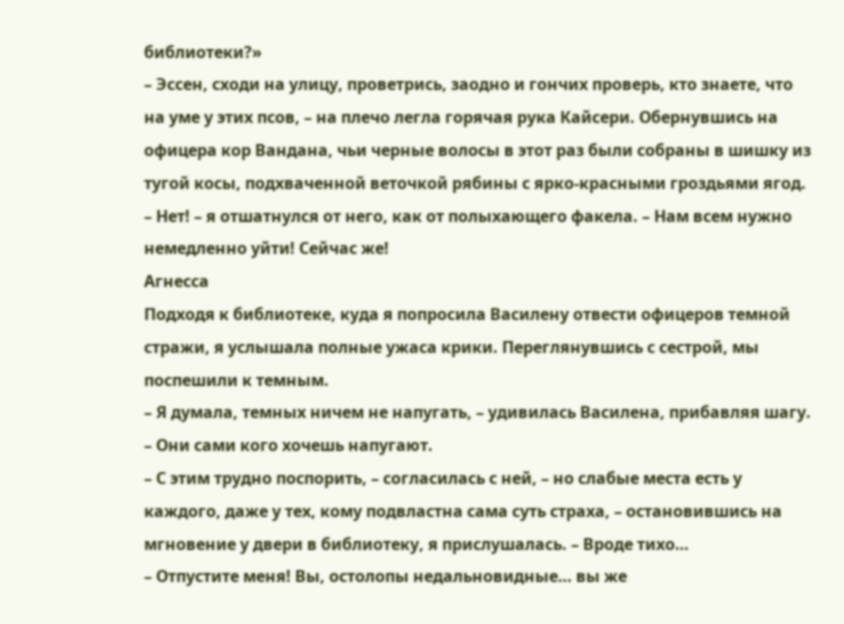библиотеки?»
– Эссен, сходи на улицу, проветрись, заодно и гончих проверь, кто знаете, что на уме у этих псов, – на плечо легла горячая рука Кайсери. Обернувшись на офицера кор Вандана, чьи черные волосы в этот раз были собраны в шишку из тугой косы, подхваченной веточкой рябины с ярко-красными гроздьями ягод.
– Нет! – я отшатнулся от него, как от полыхающего факела. – Нам всем нужно немедленно уйти! Сейчас же!
Агнесса
Подходя к библиотеке, куда я попросила Василену отвести офицеров темной стражи, я услышала полные ужаса крики. Переглянувшись с сестрой, мы поспешили к темным.
– Я думала, темных ничем не напугать, – удивилась Василена, прибавляя шагу. – Они сами кого хочешь напугают.
– С этим трудно поспорить, – согласилась с ней, – но слабые места есть у каждого, даже у тех, кому подвластна сама суть страха, – остановившись на мгновение у двери в библиотеку, я прислушалась. – Вроде тихо…
– Отпустите меня! Вы, остолопы недальновидные… вы же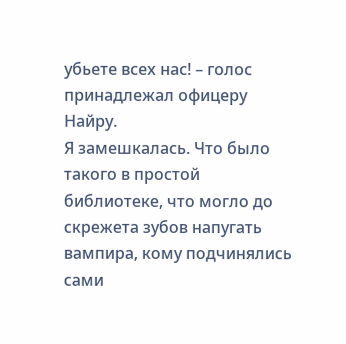убьете всех нас! – голос принадлежал офицеру Найру.
Я замешкалась. Что было такого в простой библиотеке, что могло до скрежета зубов напугать вампира, кому подчинялись сами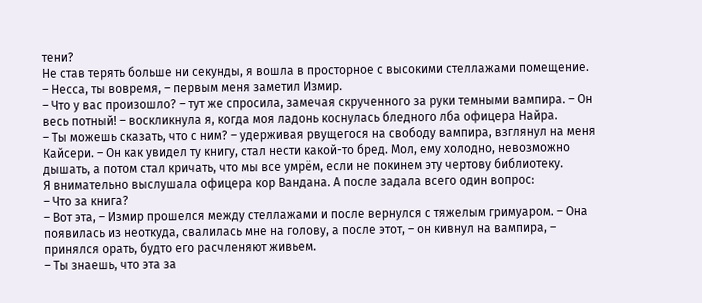тени?
Не став терять больше ни секунды, я вошла в просторное с высокими стеллажами помещение.
– Несса, ты вовремя, – первым меня заметил Измир.
– Что у вас произошло? – тут же спросила, замечая скрученного за руки темными вампира. – Он весь потный! – воскликнула я, когда моя ладонь коснулась бледного лба офицера Найра.
– Ты можешь сказать, что с ним? – удерживая рвущегося на свободу вампира, взглянул на меня Кайсери. – Он как увидел ту книгу, стал нести какой-то бред. Мол, ему холодно, невозможно дышать, а потом стал кричать, что мы все умрём, если не покинем эту чертову библиотеку.
Я внимательно выслушала офицера кор Вандана. А после задала всего один вопрос:
– Что за книга?
– Вот эта, – Измир прошелся между стеллажами и после вернулся с тяжелым гримуаром. – Она появилась из неоткуда, свалилась мне на голову, а после этот, – он кивнул на вампира, – принялся орать, будто его расчленяют живьем.
– Ты знаешь, что эта за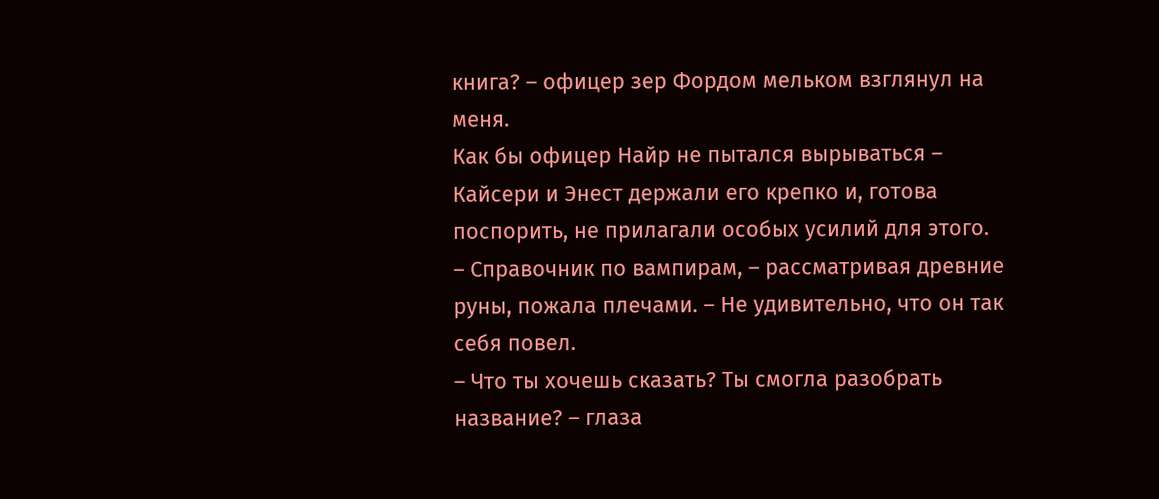книга? – офицер зер Фордом мельком взглянул на меня.
Как бы офицер Найр не пытался вырываться – Кайсери и Энест держали его крепко и, готова поспорить, не прилагали особых усилий для этого.
– Справочник по вампирам, – рассматривая древние руны, пожала плечами. – Не удивительно, что он так себя повел.
– Что ты хочешь сказать? Ты смогла разобрать название? – глаза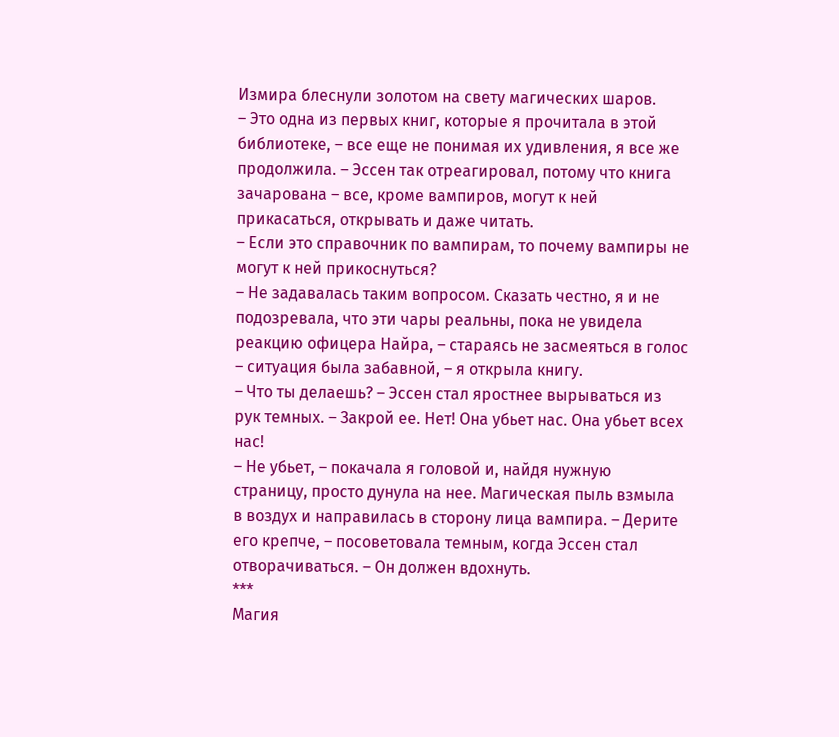Измира блеснули золотом на свету магических шаров.
– Это одна из первых книг, которые я прочитала в этой библиотеке, – все еще не понимая их удивления, я все же продолжила. – Эссен так отреагировал, потому что книга зачарована – все, кроме вампиров, могут к ней прикасаться, открывать и даже читать.
– Если это справочник по вампирам, то почему вампиры не могут к ней прикоснуться?
– Не задавалась таким вопросом. Сказать честно, я и не подозревала, что эти чары реальны, пока не увидела реакцию офицера Найра, – стараясь не засмеяться в голос – ситуация была забавной, – я открыла книгу.
– Что ты делаешь? – Эссен стал яростнее вырываться из рук темных. – Закрой ее. Нет! Она убьет нас. Она убьет всех нас!
– Не убьет, – покачала я головой и, найдя нужную страницу, просто дунула на нее. Магическая пыль взмыла в воздух и направилась в сторону лица вампира. – Дерите его крепче, – посоветовала темным, когда Эссен стал отворачиваться. – Он должен вдохнуть.
***
Магия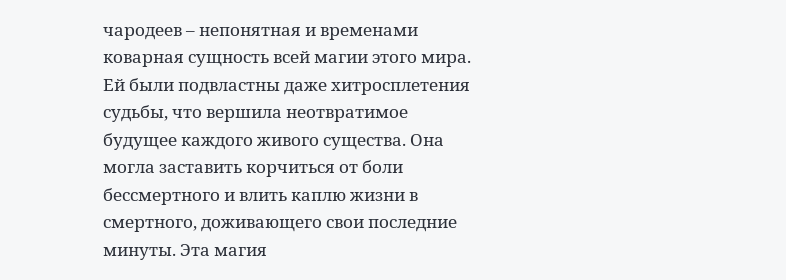чародеев – непонятная и временами коварная сущность всей магии этого мира. Ей были подвластны даже хитросплетения судьбы, что вершила неотвратимое будущее каждого живого существа. Она могла заставить корчиться от боли бессмертного и влить каплю жизни в смертного, доживающего свои последние минуты. Эта магия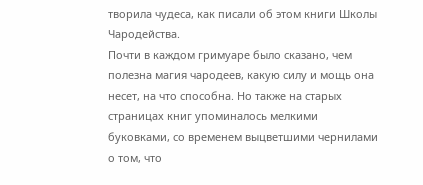творила чудеса, как писали об этом книги Школы Чародейства.
Почти в каждом гримуаре было сказано, чем полезна магия чародеев, какую силу и мощь она несет, на что способна. Но также на старых страницах книг упоминалось мелкими буковками, со временем выцветшими чернилами о том, что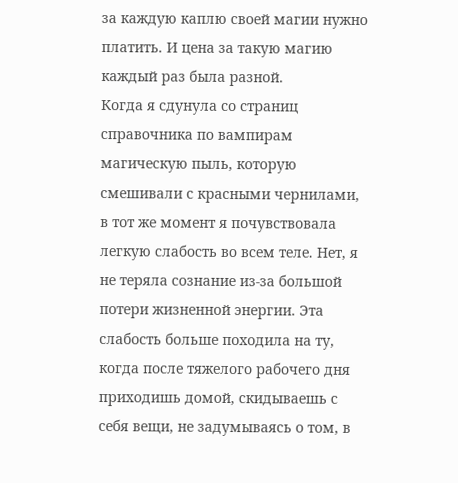за каждую каплю своей магии нужно платить. И цена за такую магию каждый раз была разной.
Когда я сдунула со страниц справочника по вампирам магическую пыль, которую смешивали с красными чернилами, в тот же момент я почувствовала легкую слабость во всем теле. Нет, я не теряла сознание из-за большой потери жизненной энергии. Эта слабость больше походила на ту, когда после тяжелого рабочего дня приходишь домой, скидываешь с себя вещи, не задумываясь о том, в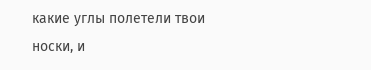какие углы полетели твои носки, и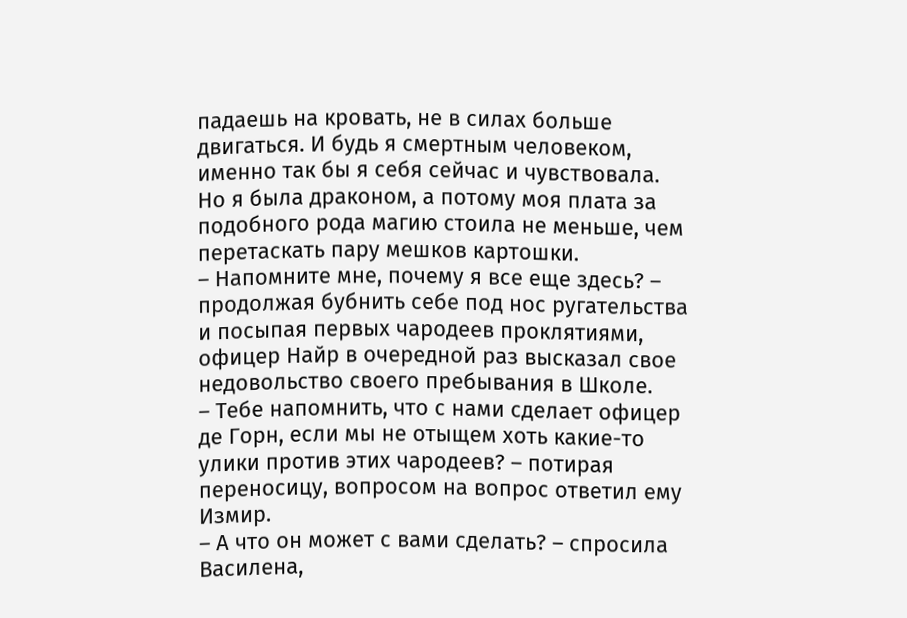падаешь на кровать, не в силах больше двигаться. И будь я смертным человеком, именно так бы я себя сейчас и чувствовала. Но я была драконом, а потому моя плата за подобного рода магию стоила не меньше, чем перетаскать пару мешков картошки.
– Напомните мне, почему я все еще здесь? – продолжая бубнить себе под нос ругательства и посыпая первых чародеев проклятиями, офицер Найр в очередной раз высказал свое недовольство своего пребывания в Школе.
– Тебе напомнить, что с нами сделает офицер де Горн, если мы не отыщем хоть какие-то улики против этих чародеев? – потирая переносицу, вопросом на вопрос ответил ему Измир.
– А что он может с вами сделать? – спросила Василена,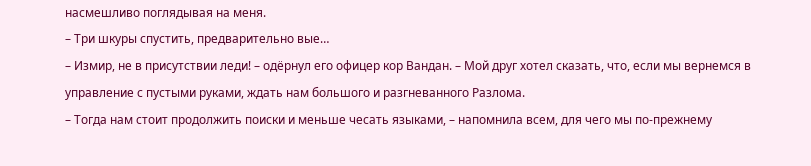насмешливо поглядывая на меня.
– Три шкуры спустить, предварительно вые…
– Измир, не в присутствии леди! – одёрнул его офицер кор Вандан. – Мой друг хотел сказать, что, если мы вернемся в управление с пустыми руками, ждать нам большого и разгневанного Разлома.
– Тогда нам стоит продолжить поиски и меньше чесать языками, – напомнила всем, для чего мы по-прежнему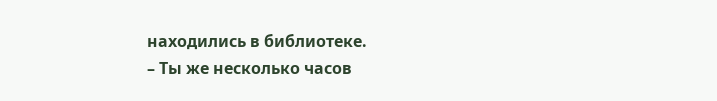находились в библиотеке.
– Ты же несколько часов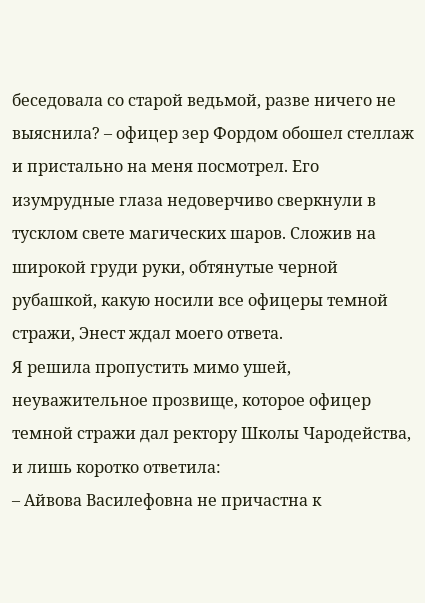беседовала со старой ведьмой, разве ничего не выяснила? – офицер зер Фордом обошел стеллаж и пристально на меня посмотрел. Его изумрудные глаза недоверчиво сверкнули в тусклом свете магических шаров. Сложив на широкой груди руки, обтянутые черной рубашкой, какую носили все офицеры темной стражи, Энест ждал моего ответа.
Я решила пропустить мимо ушей, неуважительное прозвище, которое офицер темной стражи дал ректору Школы Чародейства, и лишь коротко ответила:
– Айвова Василефовна не причастна к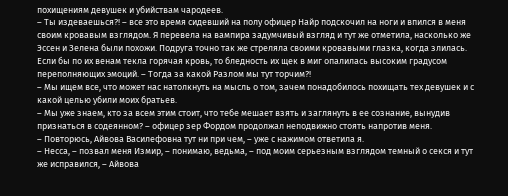похищениям девушек и убийствам чародеев.
– Ты издеваешься?! – все это время сидевший на полу офицер Найр подскочил на ноги и впился в меня своим кровавым взглядом. Я перевела на вампира задумчивый взгляд и тут же отметила, насколько же Эссен и Зелена были похожи. Подруга точно так же стреляла своими кровавыми глазка, когда злилась. Если бы по их венам текла горячая кровь, то бледность их щек в миг опалилась высоким градусом переполняющих эмоций. – Тогда за какой Разлом мы тут торчим?!
– Мы ищем все, что может нас натолкнуть на мысль о том, зачем понадобилось похищать тех девушек и с какой целью убили моих братьев.
– Мы уже знаем, кто за всем этим стоит, что тебе мешает взять и заглянуть в ее сознание, вынудив признаться в содеянном? – офицер зер Фордом продолжал неподвижно стоять напротив меня.
– Повторюсь, Айвова Василефовна тут ни при чем, – уже с нажимом ответила я.
– Несса, – позвал меня Измир, – понимаю, ведьма, – под моим серьезным взглядом темный о секся и тут же исправился, – Айвова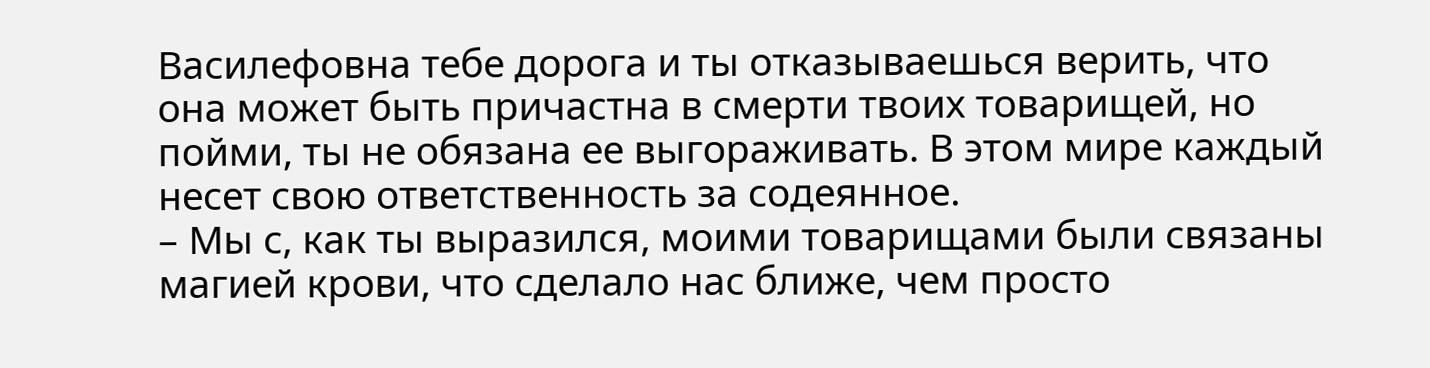Василефовна тебе дорога и ты отказываешься верить, что она может быть причастна в смерти твоих товарищей, но пойми, ты не обязана ее выгораживать. В этом мире каждый несет свою ответственность за содеянное.
– Мы с, как ты выразился, моими товарищами были связаны магией крови, что сделало нас ближе, чем просто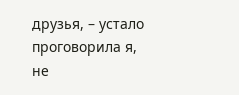друзья, – устало проговорила я, не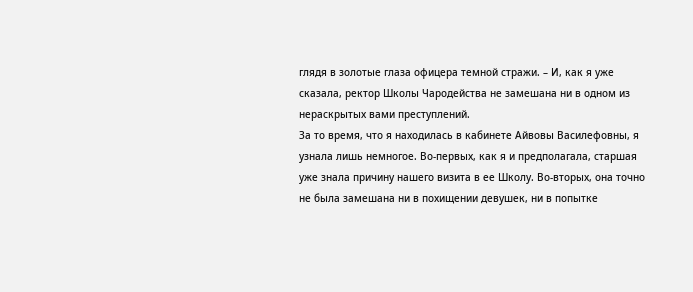глядя в золотые глаза офицера темной стражи. – И, как я уже сказала, ректор Школы Чародейства не замешана ни в одном из нераскрытых вами преступлений.
За то время, что я находилась в кабинете Айвовы Василефовны, я узнала лишь немногое. Во-первых, как я и предполагала, старшая уже знала причину нашего визита в ее Школу. Во-вторых, она точно не была замешана ни в похищении девушек, ни в попытке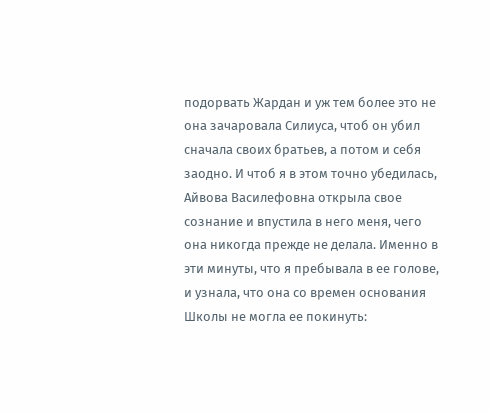подорвать Жардан и уж тем более это не она зачаровала Силиуса, чтоб он убил сначала своих братьев, а потом и себя заодно. И чтоб я в этом точно убедилась, Айвова Василефовна открыла свое сознание и впустила в него меня, чего она никогда прежде не делала. Именно в эти минуты, что я пребывала в ее голове, и узнала, что она со времен основания Школы не могла ее покинуть: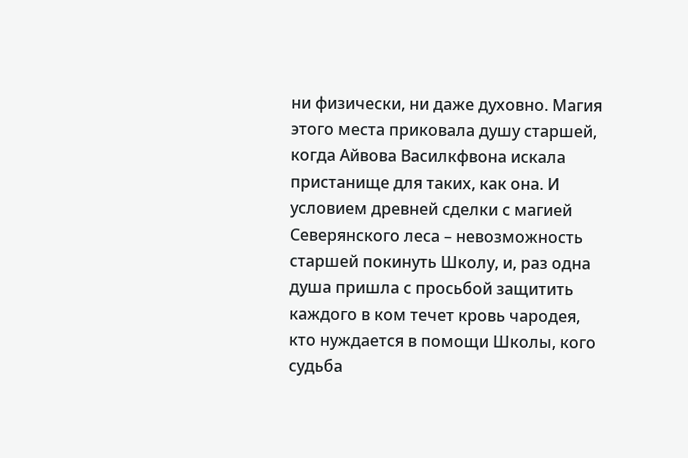ни физически, ни даже духовно. Магия этого места приковала душу старшей, когда Айвова Василкфвона искала пристанище для таких, как она. И условием древней сделки с магией Северянского леса – невозможность старшей покинуть Школу, и, раз одна душа пришла с просьбой защитить каждого в ком течет кровь чародея, кто нуждается в помощи Школы, кого судьба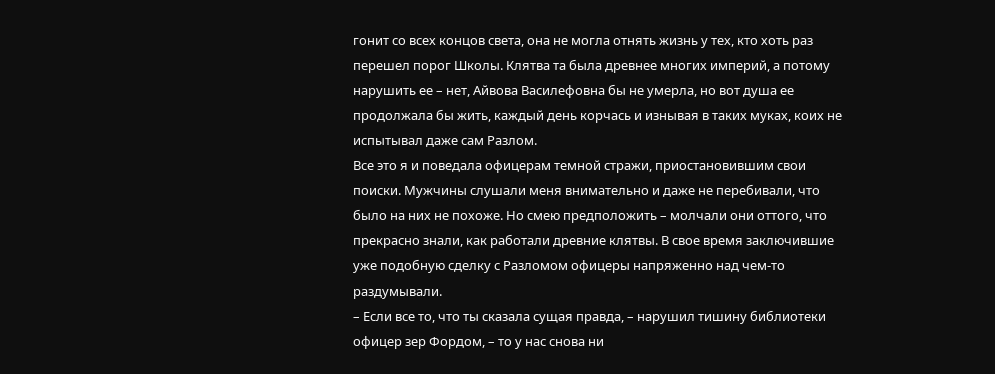гонит со всех концов света, она не могла отнять жизнь у тех, кто хоть раз перешел порог Школы. Клятва та была древнее многих империй, а потому нарушить ее – нет, Айвова Василефовна бы не умерла, но вот душа ее продолжала бы жить, каждый день корчась и изнывая в таких муках, коих не испытывал даже сам Разлом.
Все это я и поведала офицерам темной стражи, приостановившим свои поиски. Мужчины слушали меня внимательно и даже не перебивали, что было на них не похоже. Но смею предположить – молчали они оттого, что прекрасно знали, как работали древние клятвы. В свое время заключившие уже подобную сделку с Разломом офицеры напряженно над чем-то раздумывали.
– Если все то, что ты сказала сущая правда, – нарушил тишину библиотеки офицер зер Фордом, – то у нас снова ни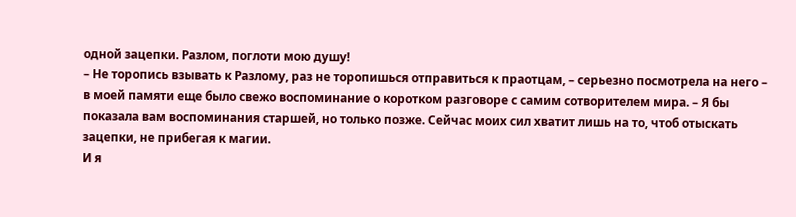одной зацепки. Разлом, поглоти мою душу!
– Не торопись взывать к Разлому, раз не торопишься отправиться к праотцам, – серьезно посмотрела на него – в моей памяти еще было свежо воспоминание о коротком разговоре с самим сотворителем мира. – Я бы показала вам воспоминания старшей, но только позже. Сейчас моих сил хватит лишь на то, чтоб отыскать зацепки, не прибегая к магии.
И я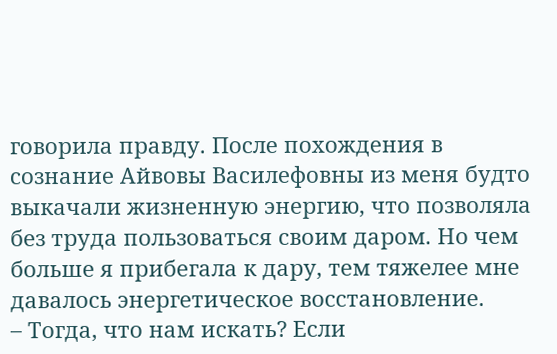говорила правду. После похождения в сознание Айвовы Василефовны из меня будто выкачали жизненную энергию, что позволяла без труда пользоваться своим даром. Но чем больше я прибегала к дару, тем тяжелее мне давалось энергетическое восстановление.
– Тогда, что нам искать? Если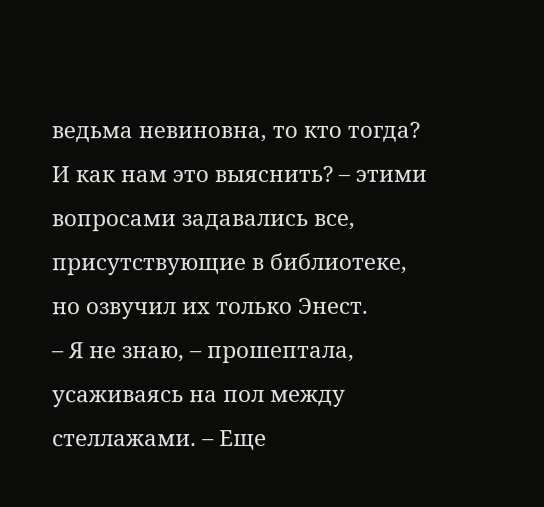ведьма невиновна, то кто тогда? И как нам это выяснить? – этими вопросами задавались все, присутствующие в библиотеке, но озвучил их только Энест.
– Я не знаю, – прошептала, усаживаясь на пол между стеллажами. – Еще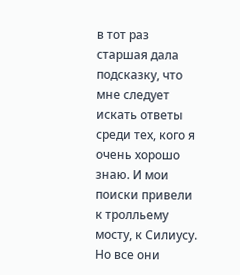в тот раз старшая дала подсказку, что мне следует искать ответы среди тех, кого я очень хорошо знаю. И мои поиски привели к тролльему мосту, к Силиусу. Но все они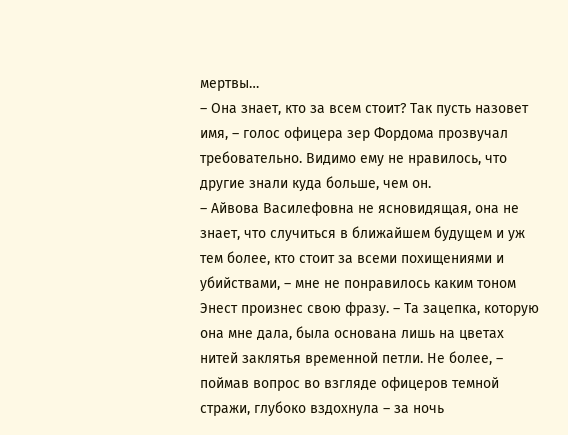мертвы…
– Она знает, кто за всем стоит? Так пусть назовет имя, – голос офицера зер Фордома прозвучал требовательно. Видимо ему не нравилось, что другие знали куда больше, чем он.
– Айвова Василефовна не ясновидящая, она не знает, что случиться в ближайшем будущем и уж тем более, кто стоит за всеми похищениями и убийствами, – мне не понравилось каким тоном Энест произнес свою фразу. – Та зацепка, которую она мне дала, была основана лишь на цветах нитей заклятья временной петли. Не более, – поймав вопрос во взгляде офицеров темной стражи, глубоко вздохнула – за ночь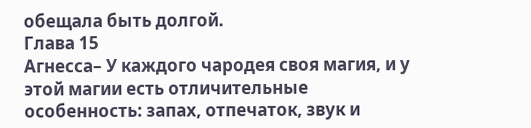обещала быть долгой.
Глава 15
Агнесса– У каждого чародея своя магия, и у этой магии есть отличительные особенность: запах, отпечаток, звук и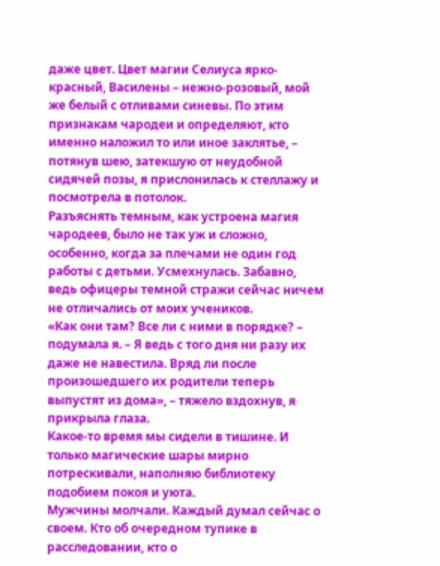даже цвет. Цвет магии Селиуса ярко-красный, Василены – нежно-розовый, мой же белый с отливами синевы. По этим признакам чародеи и определяют, кто именно наложил то или иное заклятье, – потянув шею, затекшую от неудобной сидячей позы, я прислонилась к стеллажу и посмотрела в потолок.
Разъяснять темным, как устроена магия чародеев, было не так уж и сложно, особенно, когда за плечами не один год работы с детьми. Усмехнулась. Забавно, ведь офицеры темной стражи сейчас ничем не отличались от моих учеников.
«Как они там? Все ли с ними в порядке? – подумала я. – Я ведь с того дня ни разу их даже не навестила. Вряд ли после произошедшего их родители теперь выпустят из дома», – тяжело вздохнув, я прикрыла глаза.
Какое-то время мы сидели в тишине. И только магические шары мирно потрескивали, наполняю библиотеку подобием покоя и уюта.
Мужчины молчали. Каждый думал сейчас о своем. Кто об очередном тупике в расследовании, кто о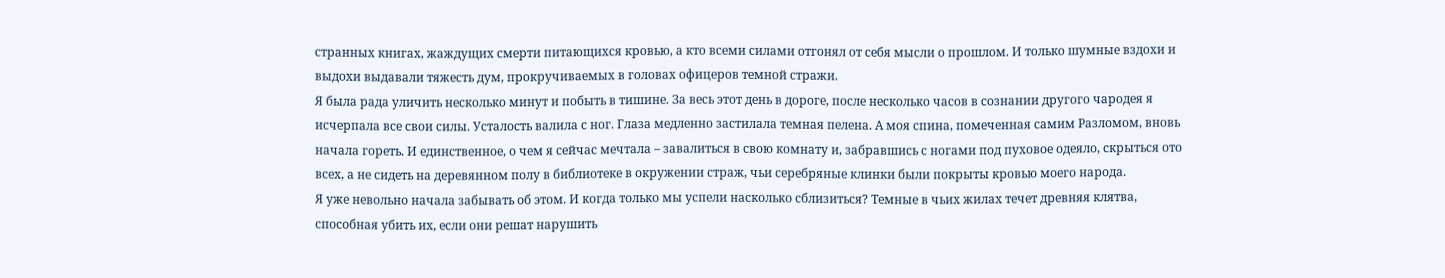странных книгах, жаждущих смерти питающихся кровью, а кто всеми силами отгонял от себя мысли о прошлом. И только шумные вздохи и выдохи выдавали тяжесть дум, прокручиваемых в головах офицеров темной стражи.
Я была рада уличить несколько минут и побыть в тишине. За весь этот день в дороге, после несколько часов в сознании другого чародея я исчерпала все свои силы. Усталость валила с ног. Глаза медленно застилала темная пелена. А моя спина, помеченная самим Разломом, вновь начала гореть. И единственное, о чем я сейчас мечтала – завалиться в свою комнату и, забравшись с ногами под пуховое одеяло, скрыться ото всех, а не сидеть на деревянном полу в библиотеке в окружении страж, чьи серебряные клинки были покрыты кровью моего народа.
Я уже невольно начала забывать об этом. И когда только мы успели насколько сблизиться? Темные в чьих жилах течет древняя клятва, способная убить их, если они решат нарушить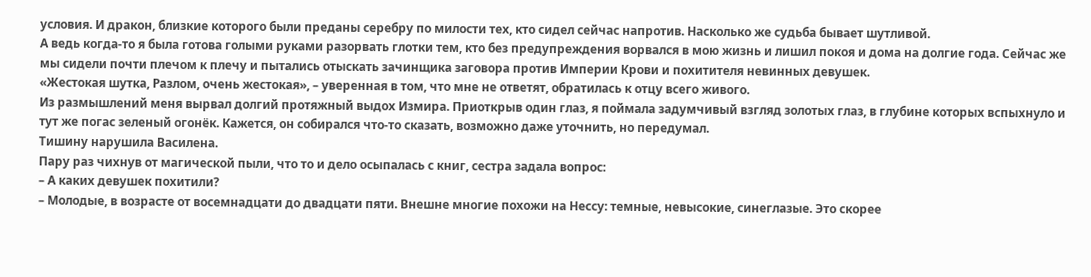условия. И дракон, близкие которого были преданы серебру по милости тех, кто сидел сейчас напротив. Насколько же судьба бывает шутливой.
А ведь когда-то я была готова голыми руками разорвать глотки тем, кто без предупреждения ворвался в мою жизнь и лишил покоя и дома на долгие года. Сейчас же мы сидели почти плечом к плечу и пытались отыскать зачинщика заговора против Империи Крови и похитителя невинных девушек.
«Жестокая шутка, Разлом, очень жестокая», – уверенная в том, что мне не ответят, обратилась к отцу всего живого.
Из размышлений меня вырвал долгий протяжный выдох Измира. Приоткрыв один глаз, я поймала задумчивый взгляд золотых глаз, в глубине которых вспыхнуло и тут же погас зеленый огонёк. Кажется, он собирался что-то сказать, возможно даже уточнить, но передумал.
Тишину нарушила Василена.
Пару раз чихнув от магической пыли, что то и дело осыпалась с книг, сестра задала вопрос:
– А каких девушек похитили?
– Молодые, в возрасте от восемнадцати до двадцати пяти. Внешне многие похожи на Нессу: темные, невысокие, синеглазые. Это скорее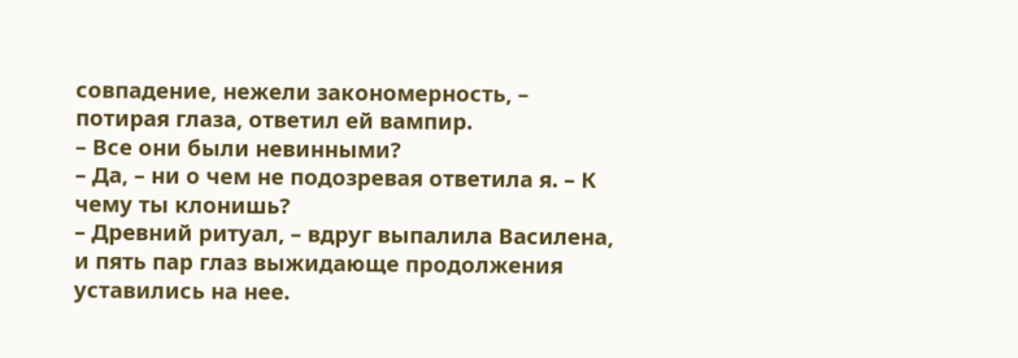совпадение, нежели закономерность, – потирая глаза, ответил ей вампир.
– Все они были невинными?
– Да, – ни о чем не подозревая ответила я. – К чему ты клонишь?
– Древний ритуал, – вдруг выпалила Василена, и пять пар глаз выжидающе продолжения уставились на нее.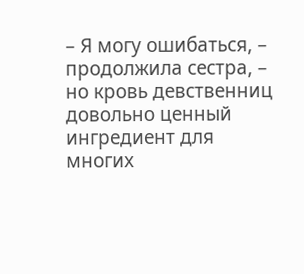– Я могу ошибаться, – продолжила сестра, – но кровь девственниц довольно ценный ингредиент для многих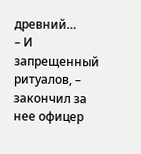древний…
– И запрещенный ритуалов, – закончил за нее офицер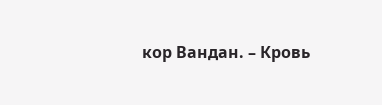кор Вандан. – Кровь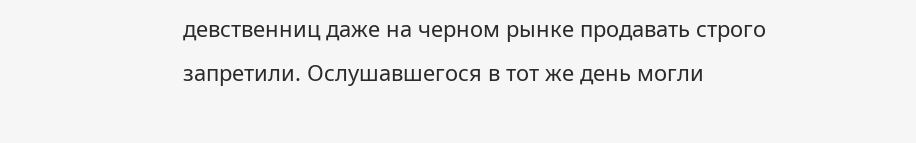девственниц даже на черном рынке продавать строго запретили. Ослушавшегося в тот же день могли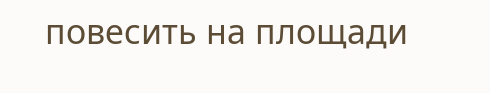повесить на площади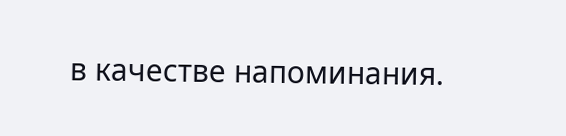в качестве напоминания.